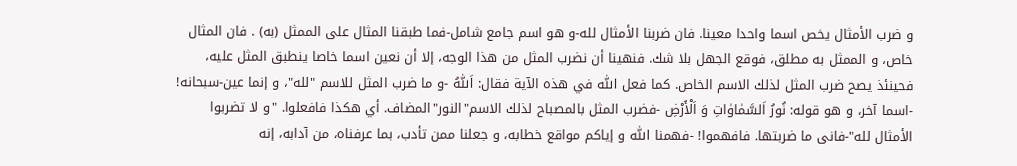و ضرب الأمثال يخص اسما واحدا معينا. فان ضربنا الأمثال لله-و هو اسم جامع شامل-فما طبقنا المثال على الممثل (به) . فان المثال خاص، و الممثل به مطلق، فوقع الجهل بلا شك. فنهينا أن نضرب المثل من هذا الوجه، إلا أن نعين اسما خاصا ينطبق المثل عليه، فحينئذ يصح ضرب المثل لذلك الاسم الخاص. كما فعل اللّٰه في هذه الآية فقال: اَللّٰهُ -و ما ضرب المثل للاسم "لله"، و إنما عين-سبحانه! -اسما آخر، و هو قوله: نُورُ اَلسَّمٰاوٰاتِ وَ اَلْأَرْضِ -فضرب المثل بالمصباح لذلك الاسم"النور"المضاف. أي هكذا فافعلوا. "و لا تضربوا الأمثال لله"-فانى ما ضربتها. فافهموا! -فهمنا اللّٰه و إياكم مواقع خطابه، و جعلنا ممن تأدب، بما عرفناه، من آدابه، إنه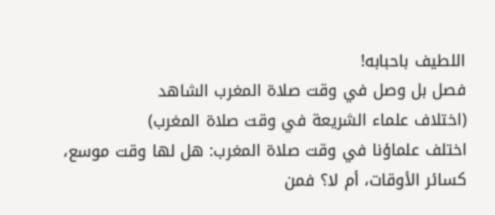اللطيف باحبابه!
فصل بل وصل في وقت صلاة المغرب الشاهد
(اختلاف علماء الشريعة في وقت صلاة المغرب)
اختلف علماؤنا في وقت صلاة المغرب: هل لها وقت موسع، كسائر الأوقات، أم لا؟ فمن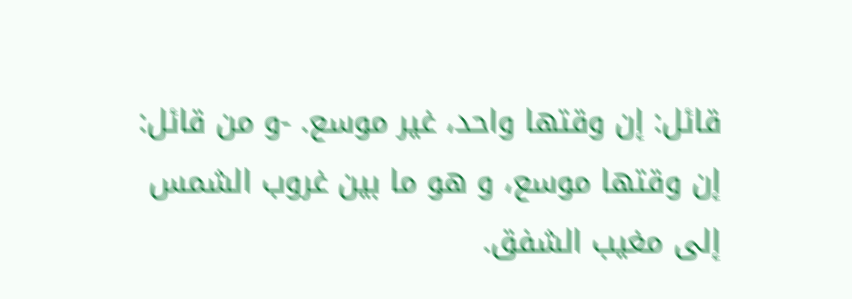قائل: إن وقتها واحد، غير موسع. -و من قائل:
إن وقتها موسع، و هو ما بين غروب الشمس إلى مغيب الشفق.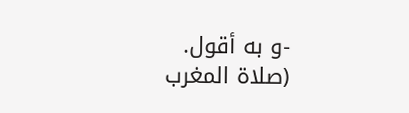-و به أقول.
(صلاة المغرب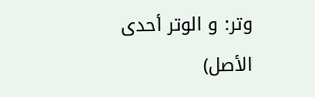وتر: و الوتر أحدى الأصل)